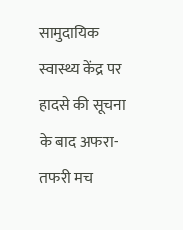सामुदायिक स्वास्थ्य केंद्र पर हादसे की सूचना के बाद अफरा-तफरी मच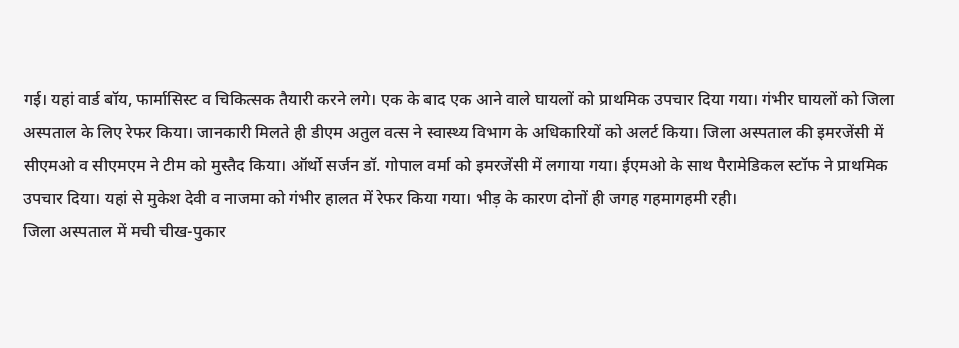गई। यहां वार्ड बॉय, फार्मासिस्ट व चिकित्सक तैयारी करने लगे। एक के बाद एक आने वाले घायलों को प्राथमिक उपचार दिया गया। गंभीर घायलों को जिला अस्पताल के लिए रेफर किया। जानकारी मिलते ही डीएम अतुल वत्स ने स्वास्थ्य विभाग के अधिकारियों को अलर्ट किया। जिला अस्पताल की इमरजेंसी में सीएमओ व सीएमएम ने टीम को मुस्तैद किया। ऑर्थो सर्जन डॉ. गोपाल वर्मा को इमरजेंसी में लगाया गया। ईएमओ के साथ पैरामेडिकल स्टॉफ ने प्राथमिक उपचार दिया। यहां से मुकेश देवी व नाजमा को गंभीर हालत में रेफर किया गया। भीड़ के कारण दोनों ही जगह गहमागहमी रही।
जिला अस्पताल में मची चीख-पुकार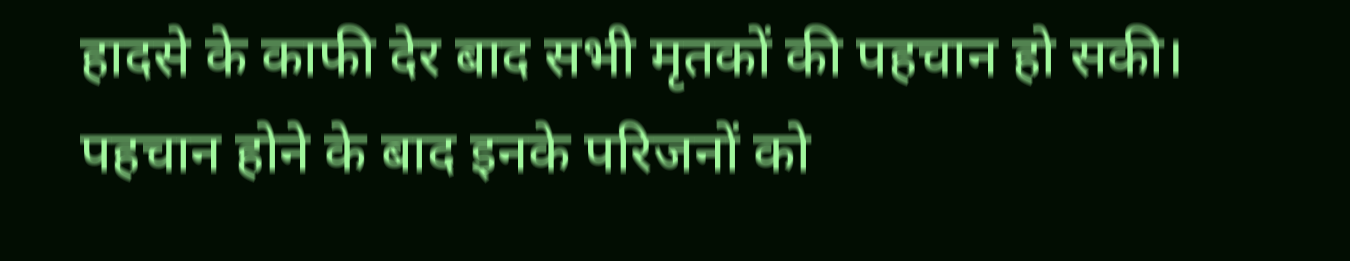हादसे के काफी देर बाद सभी मृतकों की पहचान हो सकी। पहचान होने के बाद इनके परिजनों को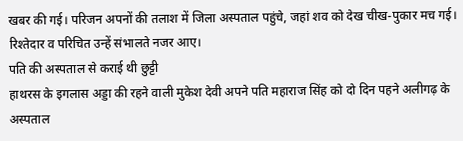खबर की गई। परिजन अपनों की तलाश में जिला अस्पताल पहुंचे, जहां शव को देख चीख-पुकार मच गई। रिश्तेदार व परिचित उन्हें संभालते नजर आए।
पति की अस्पताल से कराई थी छुट्टी
हाथरस के इगलास अड्डा की रहने वाली मुकेश देवी अपने पति महाराज सिंह को दो दिन पहने अलीगढ़ के अस्पताल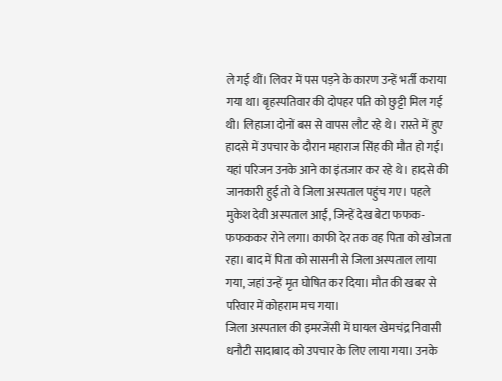ले गई थीं। लिवर में पस पड़ने के कारण उन्हें भर्ती कराया गया था। बृहस्पतिवार की दोपहर पति को छुट्टी मिल गई थी। लिहाजा दोनों बस से वापस लौट रहे थे। रास्ते में हुए हादसे में उपचार के दौरान महाराज सिंह की मौत हो गई। यहां परिजन उनके आने का इंतजार कर रहे थे। हादसे की जानकारी हुई तो वे जिला अस्पताल पहुंच गए। पहले मुकेश देवी अस्पताल आईं, जिन्हें देख बेटा फफक-फफककर रोने लगा। काफी देर तक वह पिता को खोजता रहा। बाद में पिता को सासनी से जिला अस्पताल लाया गया, जहां उन्हें मृत घोषित कर दिया। मौत की खबर से परिवार में कोहराम मच गया।
जिला अस्पताल की इमरजेंसी में घायल खेमचंद्र निवासी धनौटी सादाबाद को उपचार के लिए लाया गया। उनके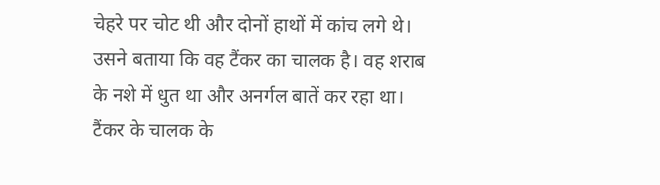चेहरे पर चोट थी और दोनों हाथों में कांच लगे थे। उसने बताया कि वह टैंकर का चालक है। वह शराब के नशे में धुत था और अनर्गल बातें कर रहा था। टैंकर के चालक के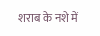शराब के नशे में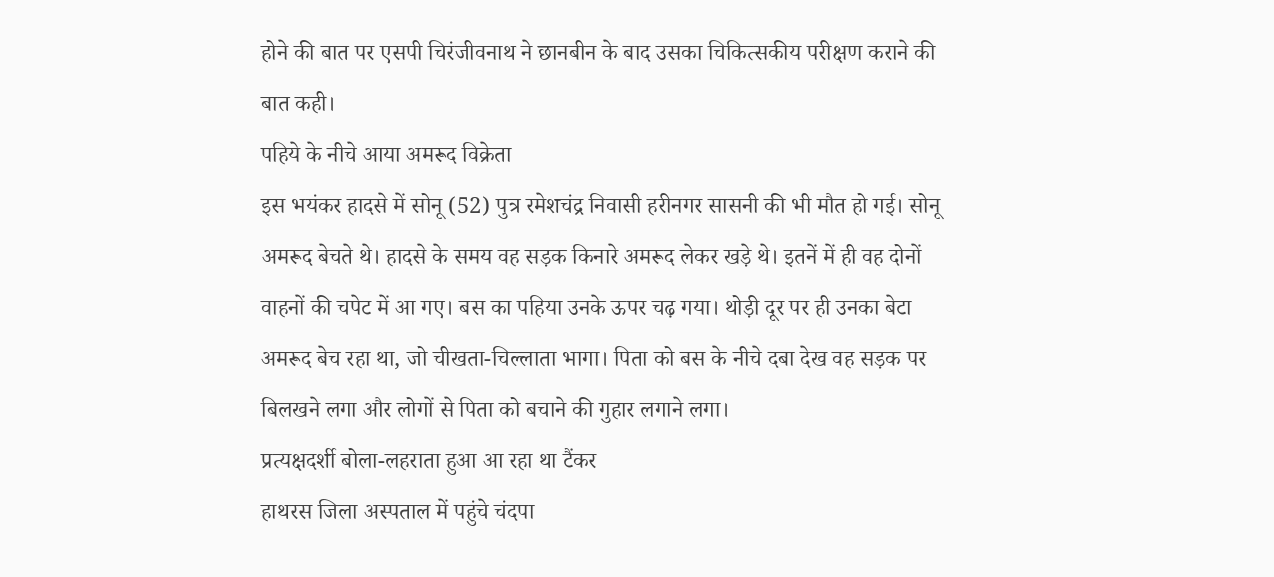होने की बात पर एसपी चिरंजीवनाथ ने छानबीन के बाद उसका चिकित्सकीय परीक्षण कराने की बात कही।
पहिये के नीचे आया अमरूद विक्रेता
इस भयंकर हादसे में सोनू (52) पुत्र रमेशचंद्र निवासी हरीनगर सासनी की भी मौत हो गई। सोनू अमरूद बेचते थे। हादसे के समय वह सड़क किनारे अमरूद लेकर खड़े थे। इतनें में ही वह दोनों वाहनों की चपेट में आ गए। बस का पहिया उनके ऊपर चढ़ गया। थोड़ी दूर पर ही उनका बेटा अमरूद बेच रहा था, जो चीखता-चिल्लाता भागा। पिता को बस के नीचे दबा देख वह सड़क पर बिलखने लगा और लोगों से पिता को बचाने की गुहार लगाने लगा।
प्रत्यक्षदर्शी बोला-लहराता हुआ आ रहा था टैंकर
हाथरस जिला अस्पताल में पहुंचे चंदपा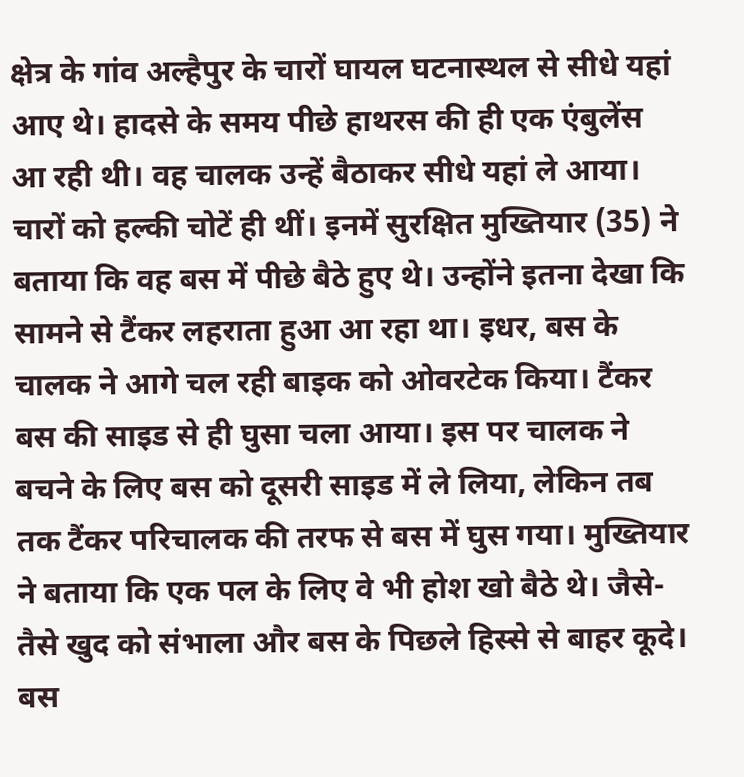क्षेत्र के गांव अल्हैपुर के चारों घायल घटनास्थल से सीधे यहां आए थे। हादसे के समय पीछे हाथरस की ही एक एंबुलेंस आ रही थी। वह चालक उन्हें बैठाकर सीधे यहां ले आया। चारों को हल्की चोटें ही थीं। इनमें सुरक्षित मुख्तियार (35) ने बताया कि वह बस में पीछे बैठे हुए थे। उन्होंने इतना देखा कि सामने से टैंकर लहराता हुआ आ रहा था। इधर, बस के चालक ने आगे चल रही बाइक को ओवरटेक किया। टैंकर बस की साइड से ही घुसा चला आया। इस पर चालक ने बचने के लिए बस को दूसरी साइड में ले लिया, लेकिन तब तक टैंकर परिचालक की तरफ से बस में घुस गया। मुख्तियार ने बताया कि एक पल के लिए वे भी होश खो बैठे थे। जैसे-तैसे खुद को संभाला और बस के पिछले हिस्से से बाहर कूदे। बस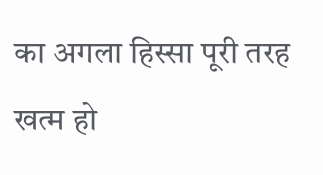का अगला हिस्सा पूरी तरह खत्म हो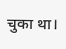चुका था।